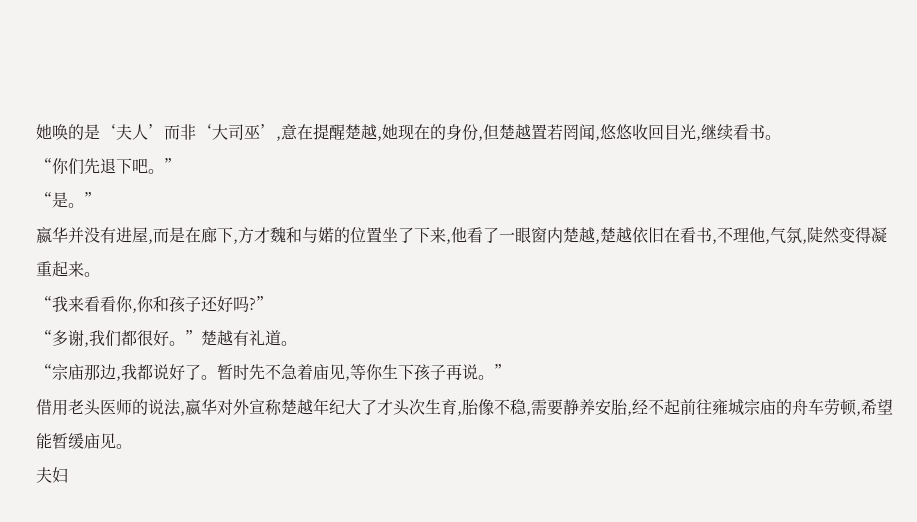她唤的是‘夫人’而非‘大司巫’,意在提醒楚越,她现在的身份,但楚越置若罔闻,悠悠收回目光,继续看书。
“你们先退下吧。”
“是。”
嬴华并没有进屋,而是在廊下,方才魏和与婼的位置坐了下来,他看了一眼窗内楚越,楚越依旧在看书,不理他,气氛,陡然变得凝重起来。
“我来看看你,你和孩子还好吗?”
“多谢,我们都很好。”楚越有礼道。
“宗庙那边,我都说好了。暂时先不急着庙见,等你生下孩子再说。”
借用老头医师的说法,嬴华对外宣称楚越年纪大了才头次生育,胎像不稳,需要静养安胎,经不起前往雍城宗庙的舟车劳顿,希望能暂缓庙见。
夫妇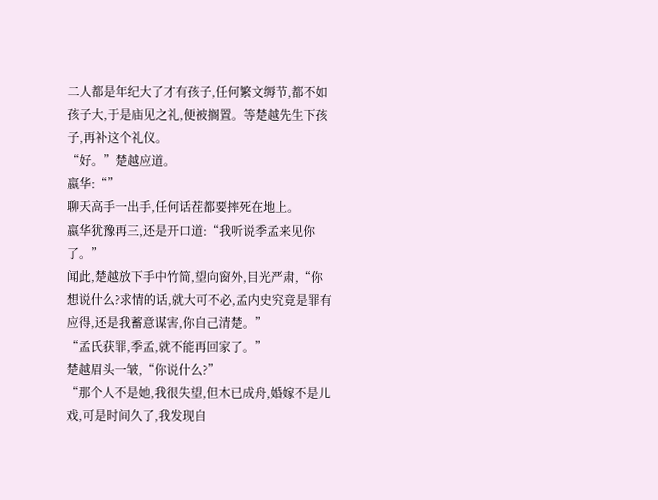二人都是年纪大了才有孩子,任何繁文缛节,都不如孩子大,于是庙见之礼,便被搁置。等楚越先生下孩子,再补这个礼仪。
“好。”楚越应道。
嬴华:“”
聊天高手一出手,任何话茬都要摔死在地上。
嬴华犹豫再三,还是开口道:“我听说季孟来见你了。”
闻此,楚越放下手中竹简,望向窗外,目光严肃,“你想说什么?求情的话,就大可不必,孟内史究竟是罪有应得,还是我蓄意谋害,你自己清楚。”
“孟氏获罪,季孟,就不能再回家了。”
楚越眉头一皱,“你说什么?”
“那个人不是她,我很失望,但木已成舟,婚嫁不是儿戏,可是时间久了,我发现自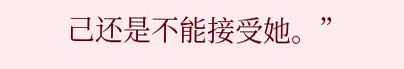己还是不能接受她。”